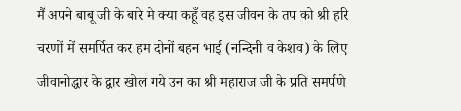मैं अपने बाबू जी के बारे मे क्या कहूँ वह इस जीवन के तप को श्री हरि चरणों में समर्पित कर हम दोनों बहन भाई (नन्दिनी व केशव) के लिए जीवानोद्धार के द्वार खोल गये उन का श्री महाराज जी के प्रति समर्पणे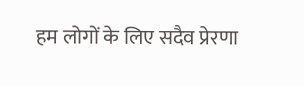हम लोगों के लिए सदैव प्रेरणा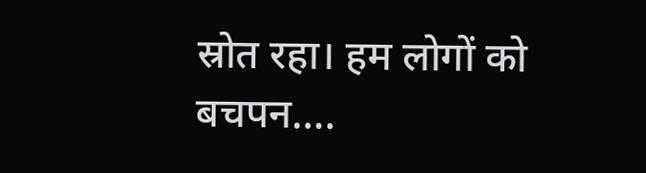स्रोत रहा। हम लोगों को बचपन….